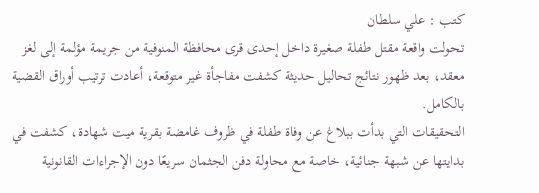كتب : علي سلطان
تحولت واقعة مقتل طفلة صغيرة داخل إحدى قرى محافظة المنوفية من جريمة مؤلمة إلى لغز معقد، بعد ظهور نتائج تحاليل حديثة كشفت مفاجأة غير متوقعة، أعادت ترتيب أوراق القضية بالكامل.
التحقيقات التي بدأت ببلاغ عن وفاة طفلة في ظروف غامضة بقرية ميت شهادة، كشفت في بدايتها عن شبهة جنائية، خاصة مع محاولة دفن الجثمان سريعًا دون الإجراءات القانونية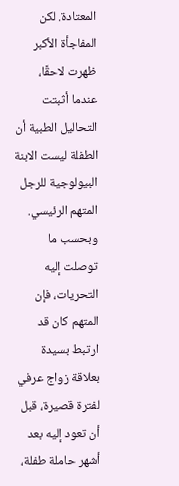المعتادة. لكن المفاجأة الأكبر ظهرت لاحقًا، عندما أثبتت التحاليل الطبية أن الطفلة ليست الابنة البيولوجية للرجل المتهم الرئيسي.
وبحسب ما توصلت إليه التحريات، فإن المتهم كان قد ارتبط بسيدة بعلاقة زواج عرفي لفترة قصيرة، قبل أن تعود إليه بعد أشهر حاملة طفلة،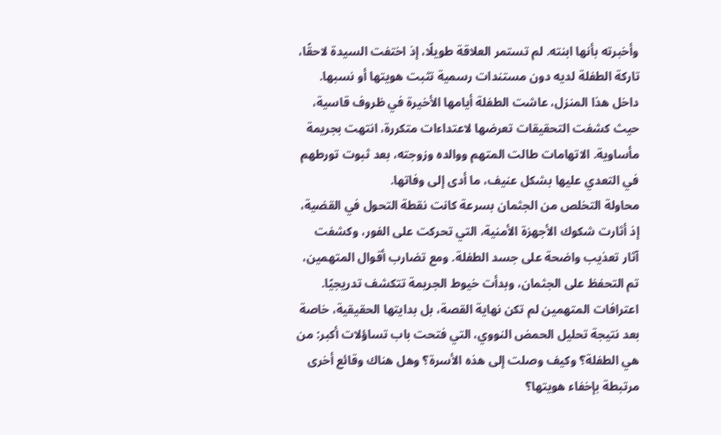وأخبرته بأنها ابنته. لم تستمر العلاقة طويلًا، إذ اختفت السيدة لاحقًا، تاركة الطفلة لديه دون مستندات رسمية تثبت هويتها أو نسبها.
داخل هذا المنزل، عاشت الطفلة أيامها الأخيرة في ظروف قاسية، حيث كشفت التحقيقات تعرضها لاعتداءات متكررة، انتهت بجريمة مأساوية. الاتهامات طالت المتهم ووالده وزوجته، بعد ثبوت تورطهم في التعدي عليها بشكل عنيف، ما أدى إلى وفاتها.
محاولة التخلص من الجثمان بسرعة كانت نقطة التحول في القضية، إذ أثارت شكوك الأجهزة الأمنية، التي تحركت على الفور، وكشفت آثار تعذيب واضحة على جسد الطفلة. ومع تضارب أقوال المتهمين، تم التحفظ على الجثمان، وبدأت خيوط الجريمة تتكشف تدريجيًا.
اعترافات المتهمين لم تكن نهاية القصة، بل بدايتها الحقيقية، خاصة بعد نتيجة تحليل الحمض النووي، التي فتحت باب تساؤلات أكبر: من هي الطفلة؟ وكيف وصلت إلى هذه الأسرة؟ وهل هناك وقائع أخرى مرتبطة بإخفاء هويتها؟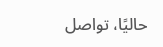حاليًا، تواصل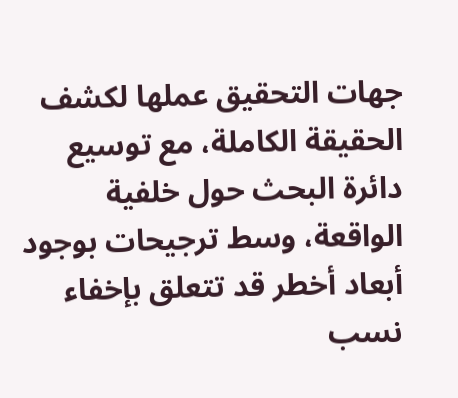جهات التحقيق عملها لكشف الحقيقة الكاملة، مع توسيع دائرة البحث حول خلفية الواقعة، وسط ترجيحات بوجود أبعاد أخطر قد تتعلق بإخفاء نسب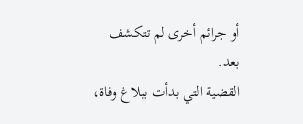أو جرائم أخرى لم تتكشف بعد.
القضية التي بدأت ببلاغ وفاة،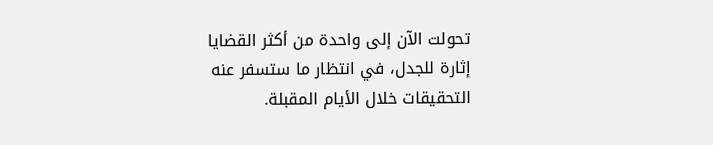تحولت الآن إلى واحدة من أكثر القضايا إثارة للجدل، في انتظار ما ستسفر عنه التحقيقات خلال الأيام المقبلة.